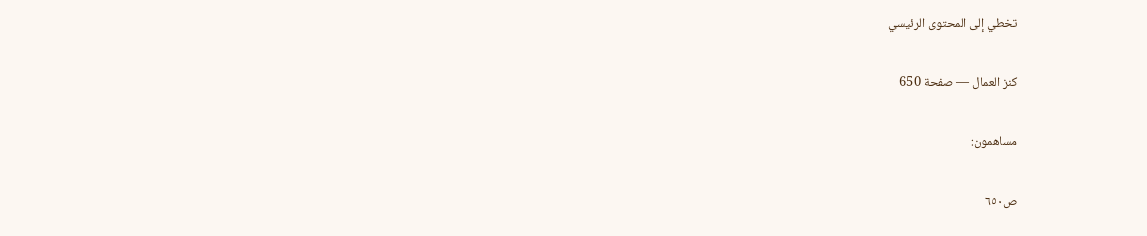تخطي إلى المحتوى الرئيسي

كنز العمال — صفحة 650

مساهمون:

ص٦٥٠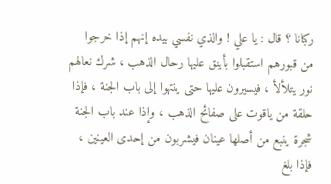ركبانا ؟ قال : يا علي ! والذي نفسي بيده إنهم إذا خرجوا من قبورهم استقبلوا بأينق عليها رحال الذهب ، شرك نعالهم نور يتلألأ ، فيسيرون عليها حتى ينتهوا إلى باب الجنة ، فإذا حلقة من ياقوت على صفائح الذهب ، وإذا عند باب الجنة شجرة ينبع من أصلها عينان فيشربون من إحدى العينين ، فإذا بلغ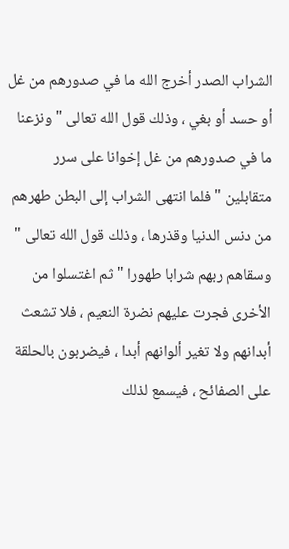الشراب الصدر أخرج الله ما في صدورهم من غل أو حسد أو بغي ، وذلك قول الله تعالى " ونزعنا ما في صدورهم من غل إخوانا على سرر متقابلين " فلما انتهى الشراب إلى البطن طهرهم من دنس الدنيا وقذرها ، وذلك قول الله تعالى " وسقاهم ربهم شرابا طهورا " ثم اغتسلوا من الأخرى فجرت عليهم نضرة النعيم ، فلا تشعث أبدانهم ولا تغير ألوانهم أبدا ، فيضربون بالحلقة على الصفائح ، فيسمع لذلك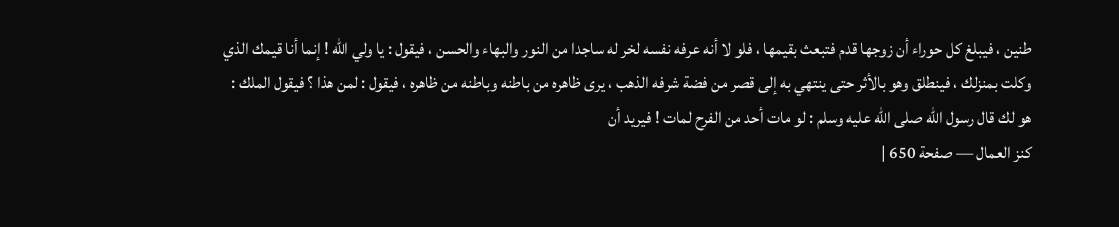طنين ، فيبلغ كل حوراء أن زوجها قدم فتبعث بقيمها ، فلو لا أنه عرفه نفسه لخر له ساجدا من النور والبهاء والحسن ، فيقول : يا ولي الله ! إنما أنا قيمك الذي وكلت بمنزلك ، فينطلق وهو بالأثر حتى ينتهي به إلى قصر من فضة شرفه الذهب ، يرى ظاهره من باطنه وباطنه من ظاهره ، فيقول : لمن هذا ؟ فيقول الملك : هو لك قال رسول الله صلى الله عليه وسلم : لو مات أحد من الفرح لمات ! فيريد أن
كنز العمال — صفحة 650 |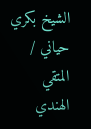الشيخ بكري حياني / المتقي الهندي